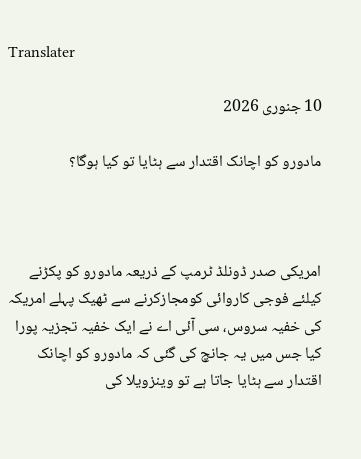Translater

10 جنوری 2026

مادورو کو اچانک اقتدار سے ہٹایا تو کیا ہوگا؟



امریکی صدر ڈونلڈ ٹرمپ کے ذریعہ مادورو کو پکڑنے کیلئے فوجی کاروائی کومجازکرنے سے ٹھیک پہلے امریکہ کی خفیہ سروس، سی آئی اے نے ایک خفیہ تجزیہ پورا کیا جس میں یہ جانچ کی گئی کہ مادورو کو اچانک اقتدار سے ہٹایا جاتا ہے تو وینزویلا کی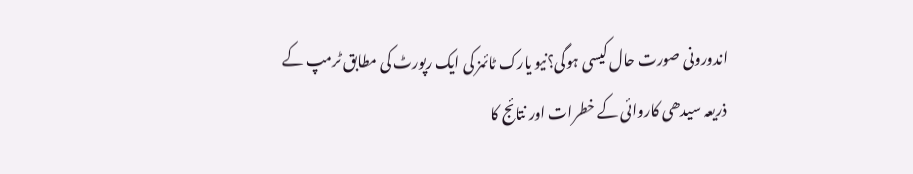اندورونی صورت حال کیسی ہوگی؟نیو یارک ٹائمز کی ایک رپورٹ کی مطابق ٹرمپ کے ذریعہ سیدھی کاروائی کے خطرات اور نتائج کا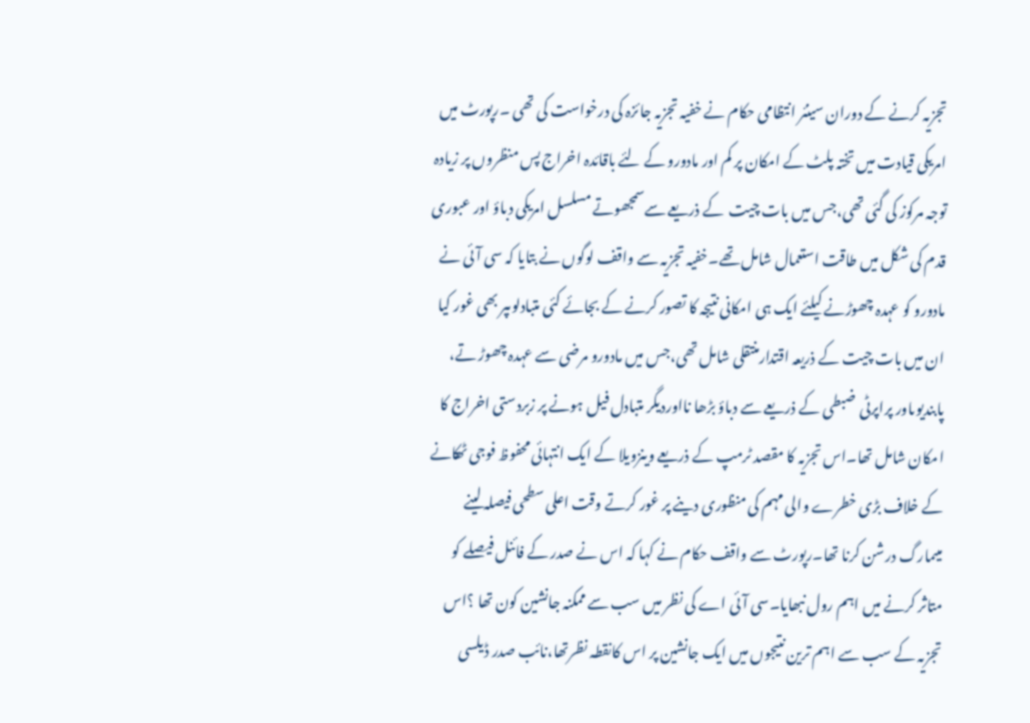تجزیہ کرنے کے دوران سینئر انتظامی حکام نے خفیہ تجزیہ جائزہ کی درخواست کی تھی ۔رپورٹ میں امریکی قیادت میں تختہ پلٹ کے امکان پر کم اور مادورو کے لئے باقائدہ اخراج پس منظروں پر زیادہ توجہ مرکوز کی گئی تھی،جس میں بات چیت  کے ذریعے سےسمجھوتے مسلسل امریکی دباؤ اور عبوری قدم کی شکل میں طاقت استعمال شامل تھے۔خفیہ تجزیہ سے واقف لوگوں نے بتایا کہ سی آئی نے مادورو کو عہدہ چھوڑنے کیلئے ایک ہی امکانی نتیجہ کا تصور کرنے کے بجائے کئی متبادلوںپر بھی غور کیا ان میں بات چیت کے ذریعہ اقتدارمنتقلی شامل تھی،جس میں مادورو مرضی سے عہدہ چھوڑ تے، پابندیوںاور پراپرٹی ضبطی کے ذریعے سے دباؤ بڑھا نااوردیگر متبادل فیل ہونے پر زبردستی اخراج کا امکان شامل تھا۔اس تجزیہ کا مقصد ٹرمپ کے ذریعے وینزویلا کے ایک انتہائی محفوظ فوجی ٹھکانے کے خلاف بڑی خطرے والی مہم کی منظوری دینے پر غور کرتے وقت اعلی سطحی فیصلہ لینے میںمارگ درشن کرنا تھا۔رپورٹ سے واقف حکام نے کہا کہ اس نے صدر کے فائنل فیصلے کو متاثر کرنے میں اہم رول نبھایا۔سی آئی اے کی نظر میں سب سے ممکنہ جانشین کون تھا ؟اس تجزیہ کے سب سے اہم ترین نتیجوں میں ایک جانشین پر اس کانقطہ نظرتھا،نائب صدر ڈیلسی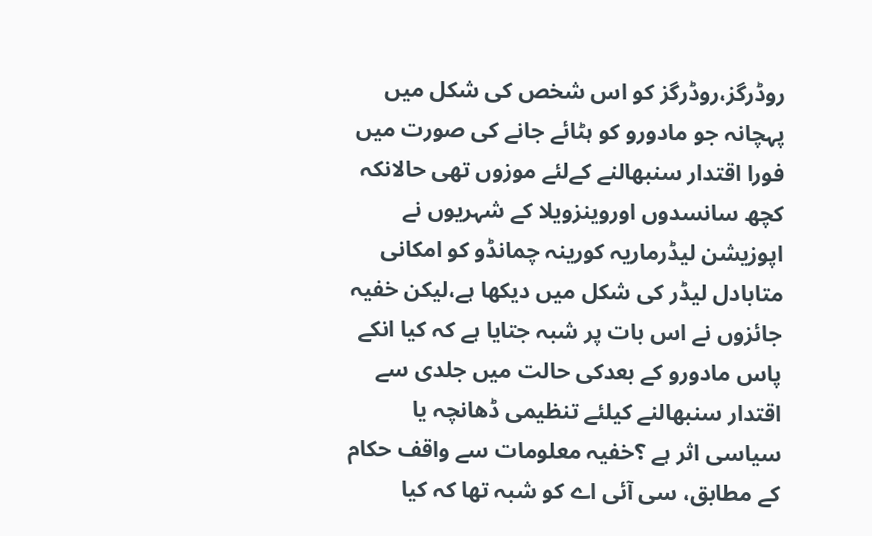روڈرگز،روڈرگز کو اس شخص کی شکل میں پہچانہ جو مادورو کو ہٹائے جانے کی صورت میں فورا اقتدار سنبھالنے کےلئے موزوں تھی حالانکہ کچھ سانسدوں اوروینزویلا کے شہریوں نے اپوزیشن لیڈرماریہ کورینہ چمانڈو کو امکانی متابادل لیڈر کی شکل میں دیکھا ہے،لیکن خفیہ جائزوں نے اس بات پر شبہ جتایا ہے کہ کیا انکے پاس مادورو کے بعدکی حالت میں جلدی سے اقتدار سنبھالنے کیلئے تنظیمی ڈھانچہ یا سیاسی اثر ہے ؟خفیہ معلومات سے واقف حکام کے مطابق، سی آئی اے کو شبہ تھا کہ کیا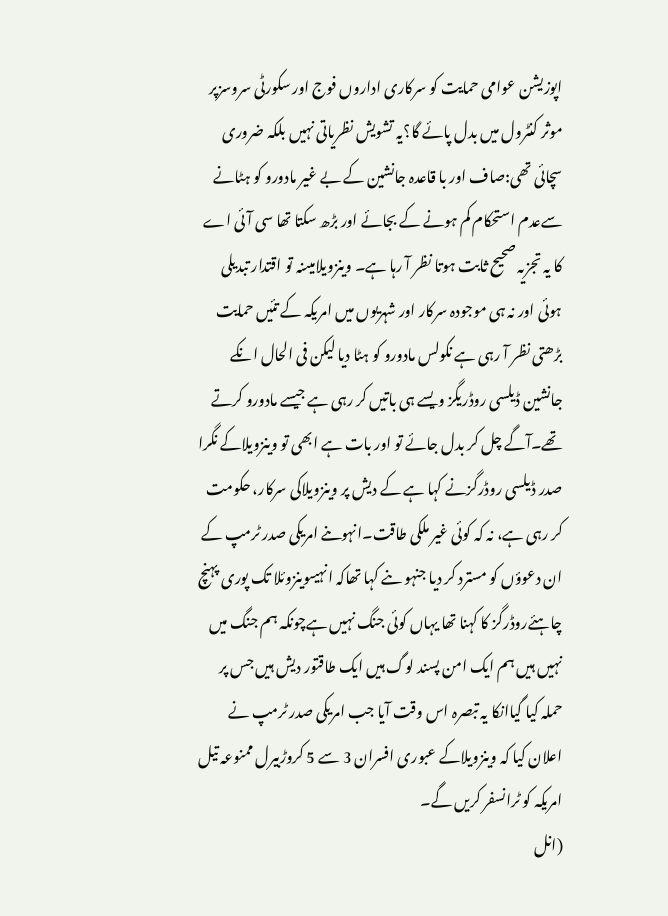اپوزیشن عوامی حمایت کو سرکاری اداروں فوج اور سکورٹی سروسزپر موثر کنٹرول میں بدل پائے گا؟یہ تشویش نظریاتی نہیں بلکہ ضروری سچائی تھی:صاف اور با قاعدہ جانشین کے بے غیر مادورو کو ہٹانے سےعدم استحکام کم ہونے کے بجائے اور بڑھ سکتا تھا سی آئی اے کا یہ تجزیہ صحیح ثابت ہوتا نظر آ رہا ہے۔ وینزویلامیںنہ تو اقتدار تبدیلی ہوئی اور نہ ہی موجودہ سرکار اور شہریوں میں امریکہ کے تئیں حمایت بڑھتی نظر آ رہی ہے نکولس مادورو کو ہٹا دیا لیکن فی الحال انکے جانشین ڈیلسی روڈریگز ویسے ہی باتیں کر رہی ہے جیسے مادورو کرتے تھے۔آگے چل کر بدل جائے تو اور بات ہے ابھی تو وینزویلاکے نگرا صدر ڈیلسی روڈرگزنے کہا ہے کے دیش پر وینزویلاکی سرکار، حکومت کر رہی ہے، نہ کہ کوئی غیر ملکی طاقت۔انہوںنے امریکی صدر ٹرمپ کے ان دعوؤں کو مسترد کر دیا جنہو ںنے کہا تھاکہ انہیںوینزوئلا تک پوری پہنچ چاہئےروڈرگز کا کہنا تھا یہاں کوئی جنگ نہیں ہےچونکہ ہم جنگ میں نہیں ہیں ہم ایک امن پسند لوگ ہیں ایک طاقتور دیش ہیں جس پر حملہ کیا گیاانکا یہ تبصرہ اس وقت آیا جب امریکی صدر ٹرمپ نے اعلان کیا کہ وینزویلاکے عبوری افسران 3 سے 5 کروڑبیرل ممنوعہ تیل امریکہ کو ٹرانسفر کریں گے۔
(انل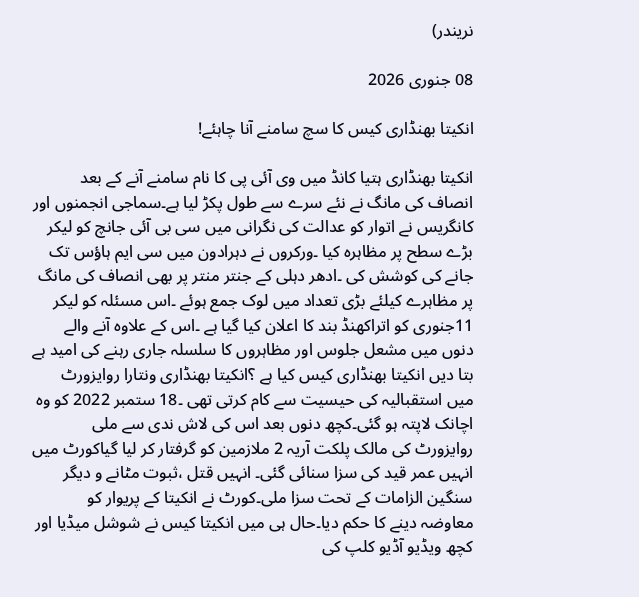نریندر)

08 جنوری 2026

انکیتا بھنڈاری کیس کا سچ سامنے آنا چاہئے!

انکیتا بھنڈاری ہتیا کانڈ میں وی آئی پی کا نام سامنے آنے کے بعد انصاف کی مانگ نے نئے سرے سے طول پکڑ لیا ہے۔سماجی انجمنوں اور کانگریس نے اتوار کو عدالت کی نگرانی میں سی بی آئی جانچ کو لیکر بڑے سطح پر مظاہرہ کیا ۔ورکروں نے دہرادون میں سی ایم ہاؤس تک جانے کی کوشش کی ۔ادھر دہلی کے جنتر منتر پر بھی انصاف کی مانگ پر مظاہرے کیلئے بڑی تعداد میں لوک جمع ہوئے ۔اس مسئلہ کو لیکر 11جنوری کو اتراکھنڈ بند کا اعلان کیا گیا ہے ۔اس کے علاوہ آنے والے دنوں میں مشعل جلوس اور مظاہروں کا سلسلہ جاری رہنے کی امید ہے بتا دیں انکیتا بھنڈاری کیس کیا ہے ؟انکیتا بھنڈاری ونتارا روایزورٹ میں استقبالیہ کی حیسیت سے کام کرتی تھی ۔18 ستمبر 2022 کو وہ اچانک لاپتہ ہو گئی۔کچھ دنوں بعد اس کی لاش ندی سے ملی روایزورٹ کی مالک پلکت آریہ 2 ملازمین کو گرفتار کر لیا گیاکورٹ میں انہیں عمر قید کی سزا سنائی گئی۔ انہیں قتل ،ثبوت مٹانے و دیگر سنگین الزامات کے تحت سزا ملی۔کورٹ نے انکیتا کے پریوار کو معاوضہ دینے کا حکم دیا۔حال ہی میں انکیتا کیس نے شوشل میڈیا اور کچھ ویڈیو آڈیو کلپ کی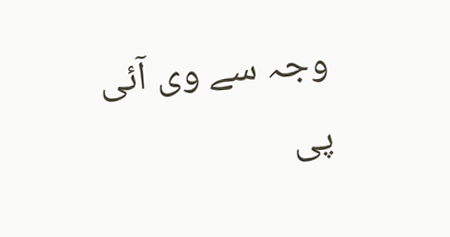وجہ سے وی آئی پی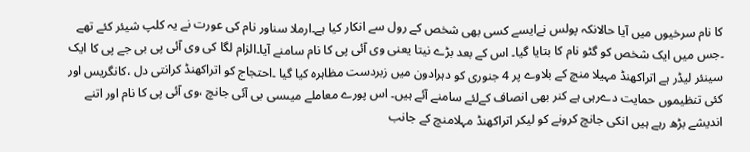کا نام سرخیوں میں آیا حالانکہ پولس نےایسے کسی بھی شخص کے رول سے انکار کیا ہے۔ارملا سناور نام کی عورت نے یہ کلپ شیئر کئے تھے ۔جس میں ایک شخص کو گٹو نام کا بتایا گیا۔ اس کے بعد بڑے نیتا یعنی وی آئی پی کا نام سامنے آیا۔الزام لگا کی وی آئی پی بی جے پی کا ایک سینئر لیڈر ہے اتراکھنڈ مہیلا منچ کے بلاوے پر 4 جنوری کو دہرادون میں زبردست مظاہرہ کیا گیا ۔احتجاج کو اتراکھنڈ کرانتی دل ،کانگریس اور کئی تنظیموں حمایت دےرہی ہے کنر بھی انصاف کےلئے سامنے آئے ہیں۔ اس پورے معاملے میںسی بی آئی جانچ ،وی آئی پی کا نام اور اتنے اندیشے بڑھ رہے ہیں انکی جانچ کرونے کو لیکر اتراکھنڈ مہلامنچ کے جانب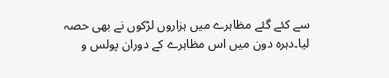سے کئے گئے مظاہرے میں ہزاروں لڑکوں نے بھی حصہ لیا۔دہرہ دون میں اس مظاہرے کے دوران پولس و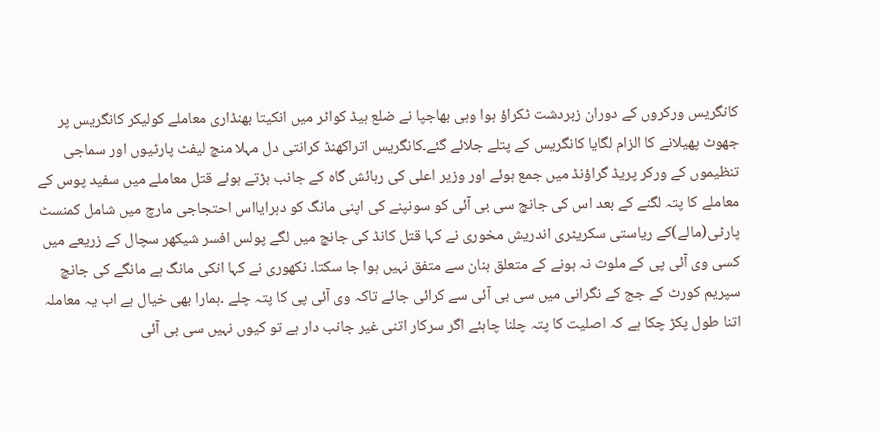کانگریس ورکروں کے دوران زبردشت ٹکراؤ ہوا وہی بھاجپا نے ضلع ہیڈ کواٹر میں انکیتا بھنڈاری معاملے کولیکر کانگریس پر جھوٹ پھیلانے کا الزام لگایا کانگریس کے پتلے جلائے گئے۔کانگریس اتراکھنڈ کرانتی دل مہلا منچ لیفٹ پارٹیوں اور سماجی تنظیموں کے ورکر پریڈ گراؤنڈ میں جمع ہوئے اور وزیر اعلی کی رہائش گاہ کے جانب بڑتے ہوئے قتل معاملے میں سفید پوس کے معاملے کا پتہ لگنے کے بعد اس کی جانچ سی بی آئی کو سونپنے کی اپنی مانگ کو دہرایااس احتجاجی مارچ میں شامل کمنسٹ پارٹی(مالے)کے ریاستی سکریٹری اندریش مخوری نے کہا قتل کانڈ کی جانچ میں لگے پولس افسر شیکھر سچال کے زریعے میں کسی وی آئی پی کے ملوث نہ ہونے کے متعلق بنان سے متفق نہیں ہوا جا سکتا۔ نکھوری نے کہا انکی مانگ ہے مانگے کی جانچ سپریم کورٹ کے جج کے نگرانی میں سی بی آئی سے کرائی جائے تاکہ وی آئی پی کا پتہ چلے ۔ہمارا بھی خیال ہے اب یہ معاملہ اتنا طول پکڑ چکا ہے کہ اصلیت کا پتہ چلنا چاہئے اگر سرکار اتنی غیر جانب دار ہے تو کیوں نہیں سی بی آئی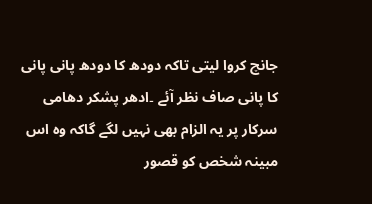جانچ کروا لیتی تاکہ دودھ کا دودھ پانی پانی کا پانی صاف نظر آئے ۔ادھر پشکر دھامی سرکار پر یہ الزام بھی نہیں لگے گاکہ وہ اس مبینہ شخص کو قصور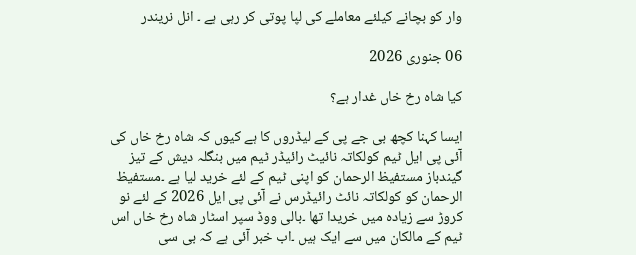وار کو بچانے کیلئے معاملے کی لپا پوتی کر رہی ہے ۔ انل نریندر

06 جنوری 2026

کیا شاہ رخ خاں غدار ہے؟

ایسا کہنا کچھ بی جے پی کے لیڈروں کا ہے کیوں کہ شاہ رخ خاں کی آئی پی ایل ٹیم کولکاتہ نائیٹ رائیڈر ٹیم میں بنگلہ دیش کے تیز گیندباز مستفیظ الرحمان کو اپنی ٹیم کے لئے خرید لیا ہے ۔مستفیظ الرحمان کو کولکاتہ نائٹ رائیڈرس نے آئی پی ایل 2026 کے لئے نو کروڑ سے زیادہ میں خریدا تھا ۔بالی ووڈ سپر اسٹار شاہ رخ خاں اس ٹیم کے مالکان میں سے ایک ہیں ۔اب خبر آئی ہے کہ بی سی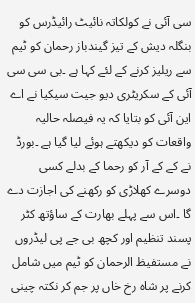سی آئی نے کولکاتہ نائیٹ رائیڈرس کو بنگلہ دیش کے تیز گیندباز رحمان کو ٹیم سے ریلیز کرنے کے لئے کہا ہے ۔بی سی سی آئی کے سکریٹری دیو جیت سیکیا نے اے این آئی کو بتایا کہ یہ فیصلہ حالیہ واقعات کو دیکھتے ہوئے لیا گیا ہے ۔بورڈ نے کے کے آر کو رحما کے بدلے کسی دوسرے کھلاڑی کو رکھنے کی اجازت دے گا ۔اس سے پہلے بھارت کے ساؤتھ کٹر پسند تنظیم اور کچھ بی جے پی لیڈروں نے مستفیظ الرحمان کو ٹیم میں شامل کرنے پر شاہ رخ خاں پر جم کر نکتہ چینی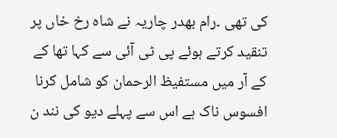کی تھی ۔رام بھدر چاریہ نے شاہ رخ خاں پر تنقید کرتے ہوئے پی ٹی آئی سے کہا تھا کے کے آر میں مستفیظ الرحمان کو شامل کرنا افسوس ناک ہے اس سے پہلے دیو کی نند ن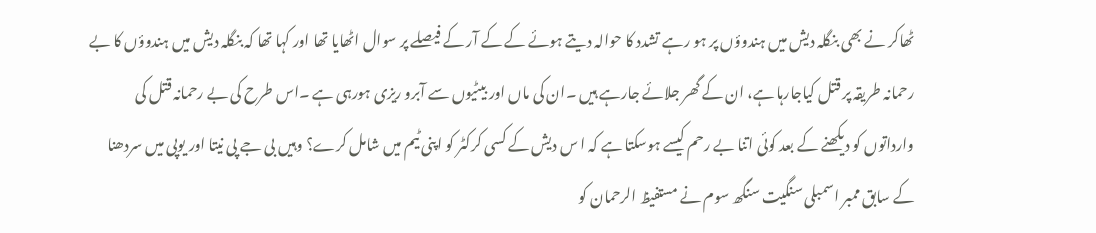ٹھاکر نے بھی بنگلہ دیش میں ہندوؤں پر ہو رہے تشدد کا حوالہ دیتے ہوئے کے کے آر کے فیصلے پر سوال اٹھایا تھا اور کہا تھا کہ بنگلہ دیش میں ہندوؤں کا بے رحمانہ طریقہ پر قتل کیاجارہا ہے، ان کے گھر جلائے جارہے ہیں ۔ان کی ماں اور بیٹیوں سے آبرو ریزی ہورہی ہے ۔اس طرح کی بے رحمانہ قتل کی وارداتوں کو دیکھنے کے بعد کوئی اتنا بے رحم کیسے ہوسکتا ہے کہ ا س دیش کے کسی کرکٹر کو اپنی ٹیم میں شامل کرے؟ وہیں بی جے پی نیتا اور یوپی میں سردھنا کے سابق ممبر اسمبلی سنگیت سنگھ سوم نے مستفیظ الرحمان کو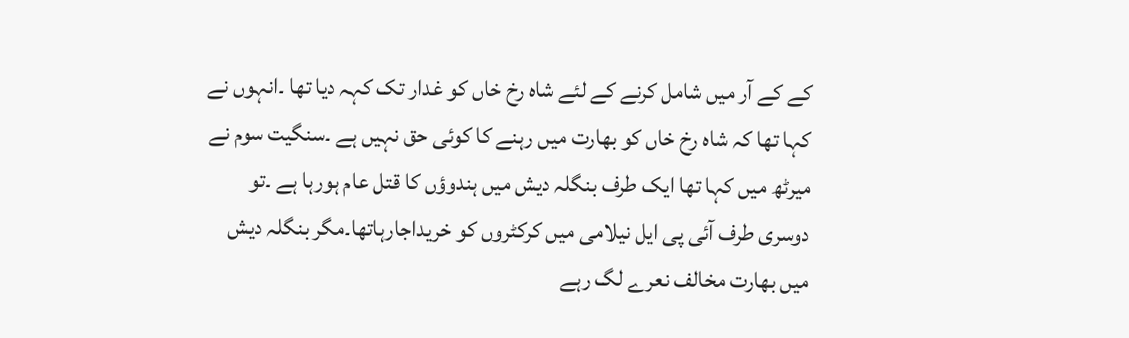کے کے آر میں شامل کرنے کے لئے شاہ رخ خاں کو غدار تک کہہ دیا تھا ۔انہوں نے کہا تھا کہ شاہ رخ خاں کو بھارت میں رہنے کا کوئی حق نہیں ہے ۔سنگیت سوم نے میرٹھ میں کہا تھا ایک طرف بنگلہ دیش میں ہندوؤں کا قتل عام ہورہا ہے ۔تو دوسری طرف آئی پی ایل نیلامی میں کرکٹروں کو خریداجارہاتھا۔مگر بنگلہ دیش میں بھارت مخالف نعرے لگ رہے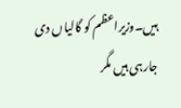ہیں۔وزیراعظم کو گالیاں دی جارہی ہیں مگر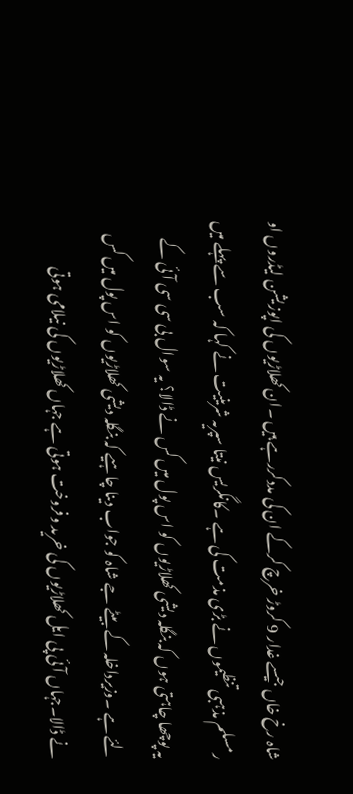شاہ رخ خاں جیسے غدار 9 کروڑ خرچ کرکے ان کی مددکررہے ہیں ۔ان کھلاڑیوں کی اپوزیشن لیڈروں او رمسلم مذہبی تنظیموں نے بڑی مذمت کی ہے ۔کانگریس نیتا سپریہ شرینیت نے کہا کہ سب سے پہلے میں یہ پوچھا چاہتی ہوں کہ بنگلہ دیشی کھلاڑیوں کو اس پول میں کس نے ڈالا؟ یہ سوال بی سی سی آئی کے لئے ہے ۔وزیرداخلہ کے بیٹے جے شاہ کو جواب دینا چاہیے کہ بنگلہ دیشی کھلاڑیوں کو اس پول میں کس نے ڈالا۔جہاں آئی پی ایل کھلاڑیوں کی خرید وفروخت ہوتی ہے جہاں کھلاڑیوں کی نیلامی ہوتی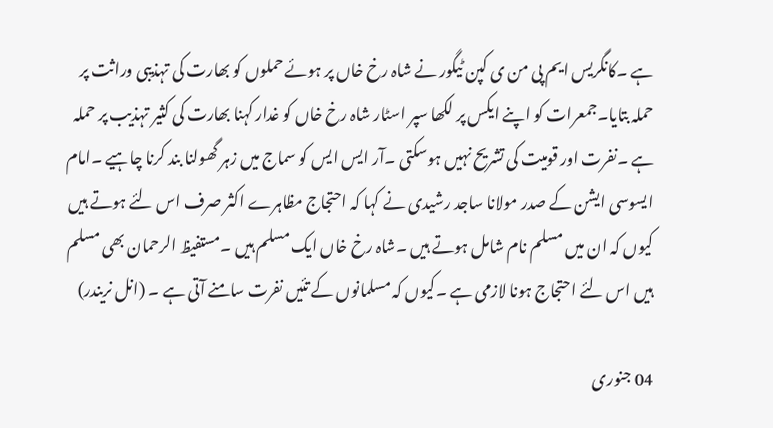ہے ۔کانگریس ایم پی من ی کپن ٹیگور نے شاہ رخ خاں پر ہوئے حملوں کو بھارت کی تہذیبی وراثت پر حملہ بتایا۔جمعرات کو اپنے ایکس پر لکھا سپر اسٹار شاہ رخ خاں کو غدار کہنا بھارت کی کثیر تہذیب پر حملہ ہے ۔نفرت اور قومیت کی تشریح نہیں ہوسکتی ۔آر ایس ایس کو سماج میں زہر گھولنا بند کرنا چاہیے ۔امام ایسوسی ایشن کے صدر مولانا ساجد رشیدی نے کہا کہ احتجاج مظاہرے اکثر صرف اس لئے ہوتے ہیں کیوں کہ ان میں مسلم نام شامل ہوتے ہیں ۔شاہ رخ خاں ایک مسلم ہیں ۔مستفیظ الرحمان بھی مسلم ہیں اس لئے احتجاج ہونا لازمی ہے ۔کیوں کہ مسلمانوں کے تئیں نفرت سامنے آتی ہے ۔ (انل نریندر)

04 جنوری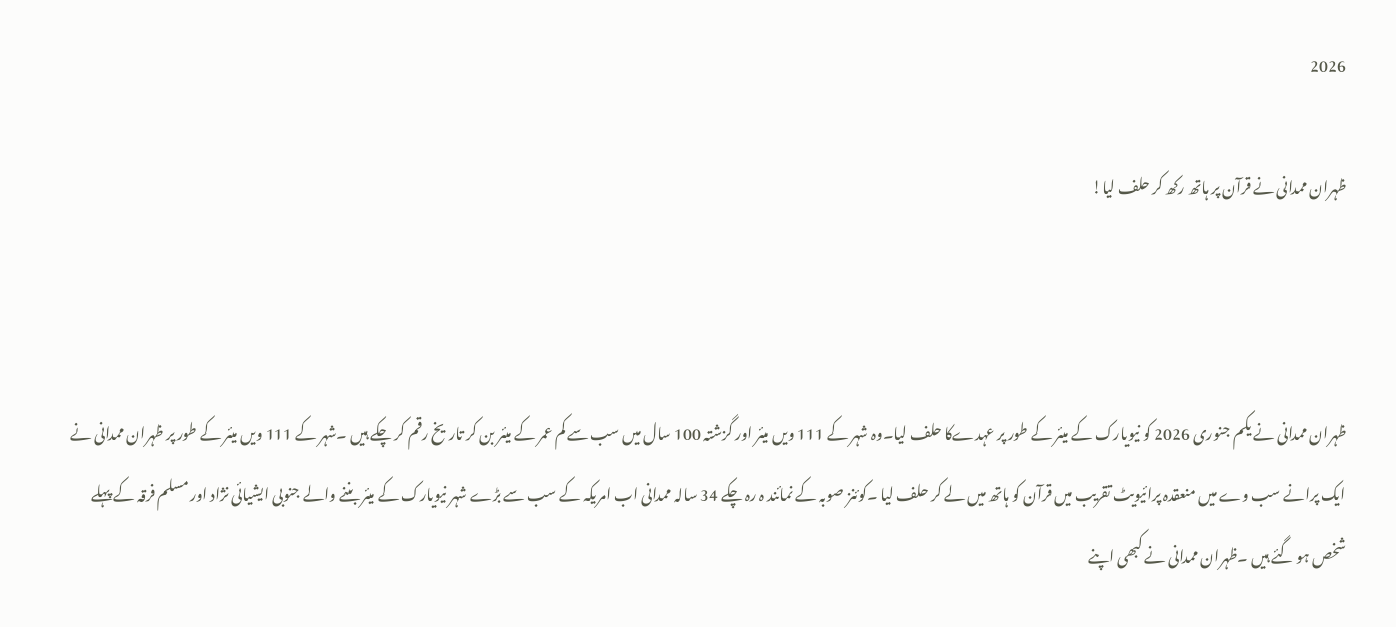2026

ظہران ممدانی نے قرآن پر ہاتھ رکھ کر حلف لیا!



ظہران ممدانی نے یکم جنوری 2026 کو نیویارک کے میئر کے طور پر عہدےکا حلف لیا۔وہ شہر کے 111 ویں میئر اور گزشتہ 100 سال میں سب سے کم عمر کے میئر بن کر تاریخ رقم کر چکے ہیں ۔شہر کے 111 ویں میئر کے طور پر ظہران ممدانی نے ایک پرانے سب وے میں منعقدہ پرائیویٹ تقریب میں قرآن کو ہاتھ میں لے کر حلف لیا ۔کوئنز صوبہ کے نمائند ہ رہ چکے 34 سالہ ممدانی اب امریکہ کے سب سے بڑے شہر نیویارک کے میئر بننے والے جنوبی ایشیائی نژاد اور مسلم فرقہ کے پہلے شخص ہو گئے ہیں ۔ظہران ممدانی نے کبھی اپنے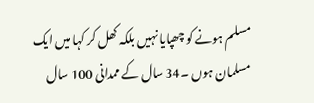مسلم ہونے کو چھپایا نہیں بلکہ کھل کر کہا میں ایک مسلمان ہوں ۔34 سال کے ممدانی 100 سال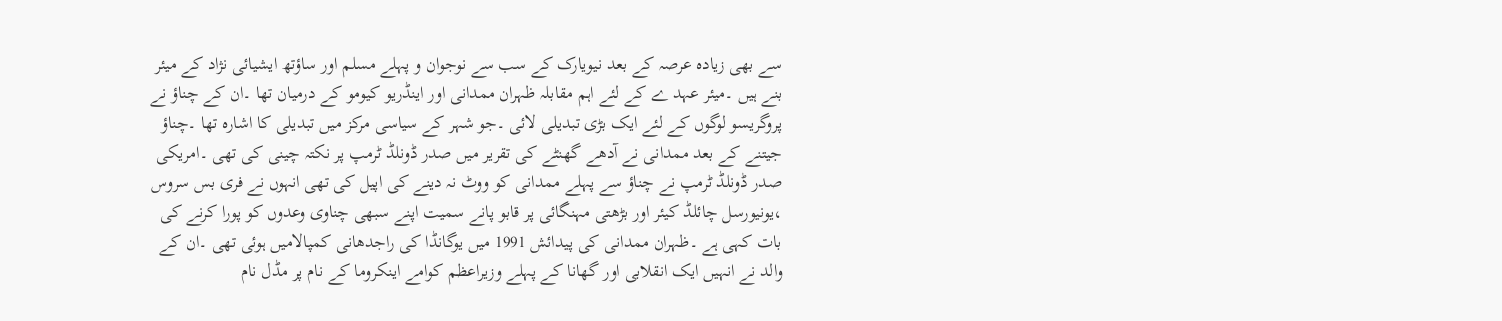سے بھی زیادہ عرصہ کے بعد نیویارک کے سب سے نوجوان و پہلے مسلم اور ساؤتھ ایشیائی نژاد کے میئر بنے ہیں ۔میئر عہد ے کے لئے اہم مقابلہ ظہران ممدانی اور اینڈریو کیومو کے درمیان تھا ۔ان کے چناؤ نے پروگریسو لوگوں کے لئے ایک بڑی تبدیلی لائی ۔جو شہر کے سیاسی مرکز میں تبدیلی کا اشارہ تھا ۔چناؤ جیتنے کے بعد ممدانی نے آدھے گھنٹے کی تقریر میں صدر ڈونلڈ ٹرمپ پر نکتہ چینی کی تھی ۔امریکی صدر ڈونلڈ ٹرمپ نے چناؤ سے پہلے ممدانی کو ووٹ نہ دینے کی اپیل کی تھی انہوں نے فری بس سروس ،یونیورسل چائلڈ کیئر اور بڑھتی مہنگائی پر قابو پانے سمیت اپنے سبھی چناوی وعدوں کو پورا کرنے کی بات کہی ہے ۔ظہران ممدانی کی پیدائش 1991 میں یوگانڈا کی راجدھانی کمپالامیں ہوئی تھی ۔ان کے والد نے انہیں ایک انقلابی اور گھانا کے پہلے وزیراعظم کوامے اینکروما کے نام پر مڈل نام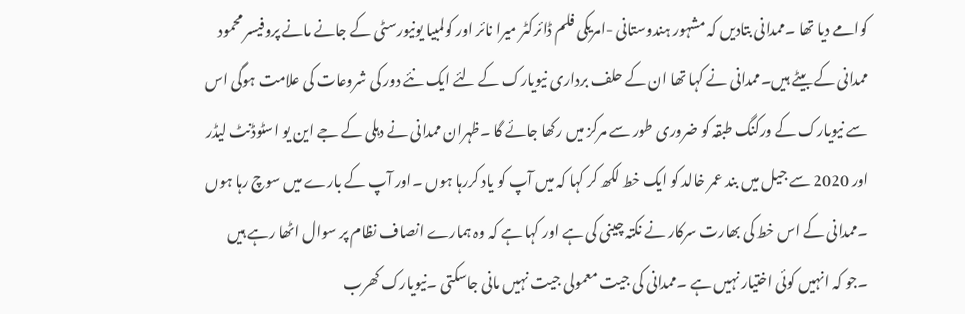کوامے دیا تھا ۔ممدانی بتادیں کہ مشہور ہندوستانی -امریکی فلم ڈائرکٹر میرا نائر اور کولمبیا یونیورسٹی کے جانے مانے پروفیسر محمود ممدانی کے بیٹے ہیں۔ممدانی نے کہا تھا ان کے حلف برداری نیویارک کے لئے ایک نئے دور کی شروعات کی علامت ہوگی اس سے نیویارک کے ورکنگ طبقہ کو ضروری طور سے مرکز میں رکھا جائے گا ۔ظہران ممدانی نے دہلی کے جے این یو اسٹوڈنٹ لیڈر اور 2020 سے جیل میں بند عمر خالد کو ایک خط لکھ کر کہا کہ میں آپ کو یاد کررہا ہوں ۔اور آپ کے بارے میں سوچ رہا ہوں ۔ممدانی کے اس خط کی بھارت سرکار نے نکتہ چینی کی ہے اور کہا ہے کہ وہ ہمارے انصاف نظام پر سوال اٹھا رہے ہیں ۔جو کہ انہیں کوئی اختیار نہیں ہے ۔ممدانی کی جیت معمولی جیت نہیں مانی جاسکتی ۔نیویارک کھرب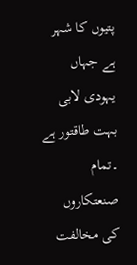پتیوں کا شہر ہے جہاں یہودی لابی بہت طاقتور ہے ۔تمام صنعتکاروں کی مخالفت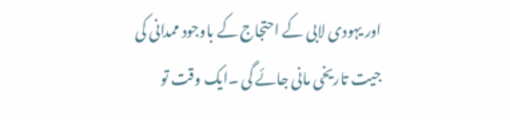اور یہودی لابی کے احتجاج کے باوجود ممدانی کی جیت تاریخی مانی جائے گی ۔ایک وقت تو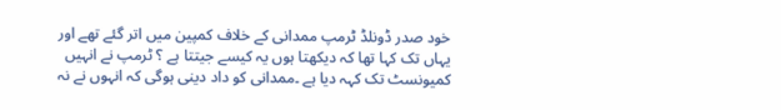خود صدر ڈونلڈ ٹرمپ ممدانی کے خلاف کمپین میں اتر گئے تھے اور یہاں تک کہا تھا کہ دیکھتا ہوں یہ کیسے جیتتا ہے ؟ ٹرمپ نے انہیں کمیونسٹ تک کہہ دیا ہے ۔ممدانی کو داد دینی ہوگی کہ انہوں نے نہ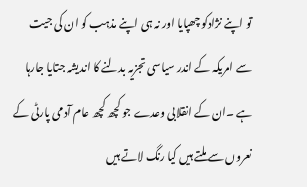تو اپنے نژادکو چھپایا اور نہ ہی اپنے مذہب کو ان کی جیت سے امریکہ کے اندر سیاسی تجزیہ بدلنے کا اندیشہ جتایا جارہا ہے ۔ان کے انقلابی وعدے جو کچھ کچھ عام آدمی پارٹی کے نعروں سے ملتے ہیں کیا رنگ لاتے ہیں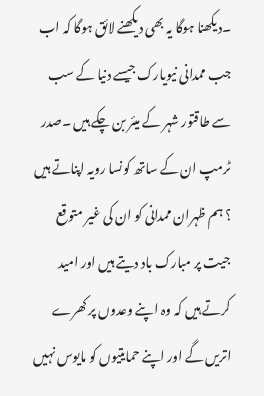۔دیکھنا ہوگا یہ بھی دیکھنے لائق ہوگا کہ اب جب ممدانی نیویارک جیسے دنیا کے سب سے طاقتور شہر کے میئر بن چکے ہیں ۔صدر ٹرمپ ان کے ساتھ کونسا رویہ اپناتے ہیں ؟ ہم ظہران ممدانی کو ان کی غیر متوقع جیت پر مبارک باد دیتے ہیں اور امید کرتے ہیں کہ وہ اپنے وعدوں پر کھرے اتریں گے اور اپنے حمایتیوں کو مایوس نہیں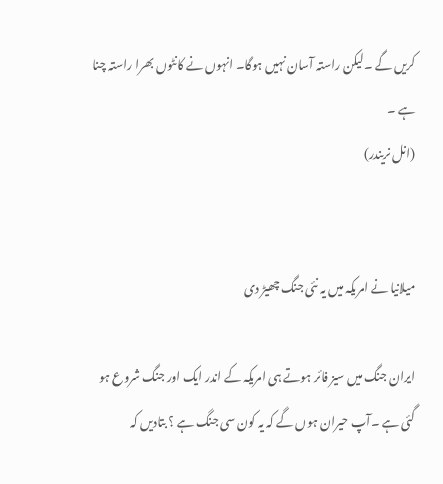کریں گے ۔لیکن راستہ آسان نہیں ہوگا۔ انہوں نے کانٹوں بھرا راستہ چنا ہے ۔
(انل نریندر)


میلانیا نے امریکہ میں یہ نئی جنگ چھیڑ دی

ایران جنگ میں سیز فائر ہوتے ہی امریکہ کے اندر ایک اور جنگ شروع ہو گئی ہے ۔آپ حیران ہوں گے کہ یہ کون سی جنگ ہے ؟ بتادیں کہ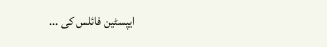ایپسٹین فائلس کی ...